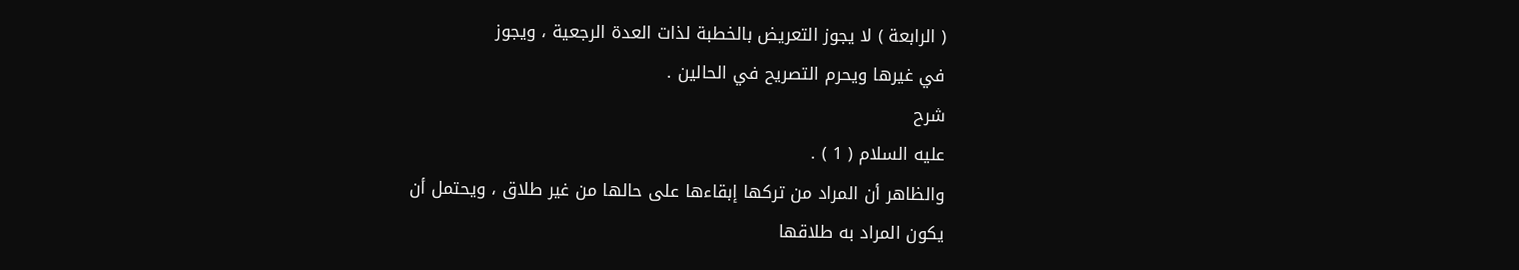( الرابعة ) لا يجوز التعريض بالخطبة لذات العدة الرجعية ، ويجوز
في غيرها ويحرم التصريح في الحالين .
شرح
عليه السلام ( 1 ) .
والظاهر أن المراد من تركها إبقاءها على حالها من غير طلاق ، ويحتمل أن
يكون المراد به طلاقها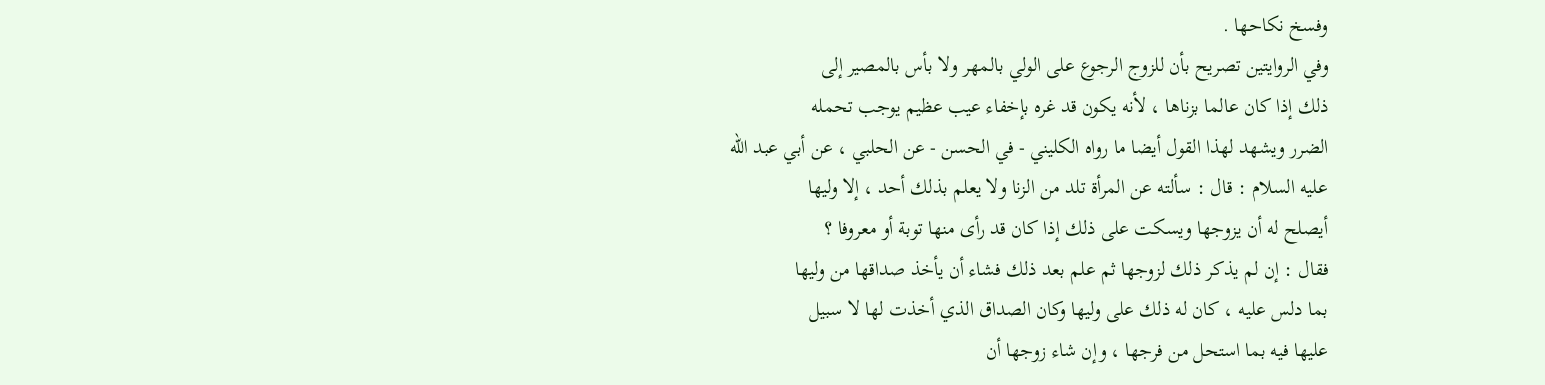وفسخ نكاحها .
وفي الروايتين تصريح بأن للزوج الرجوع على الولي بالمهر ولا بأس بالمصير إلى
ذلك إذا كان عالما بزناها ، لأنه يكون قد غره بإخفاء عيب عظيم يوجب تحمله
الضرر ويشهد لهذا القول أيضا ما رواه الكليني - في الحسن - عن الحلبي ، عن أبي عبد الله
عليه السلام : قال : سألته عن المرأة تلد من الزنا ولا يعلم بذلك أحد ، إلا وليها
أيصلح له أن يزوجها ويسكت على ذلك إذا كان قد رأى منها توبة أو معروفا ؟
فقال : إن لم يذكر ذلك لزوجها ثم علم بعد ذلك فشاء أن يأخذ صداقها من وليها
بما دلس عليه ، كان له ذلك على وليها وكان الصداق الذي أخذت لها لا سبيل
عليها فيه بما استحل من فرجها ، وإن شاء زوجها أن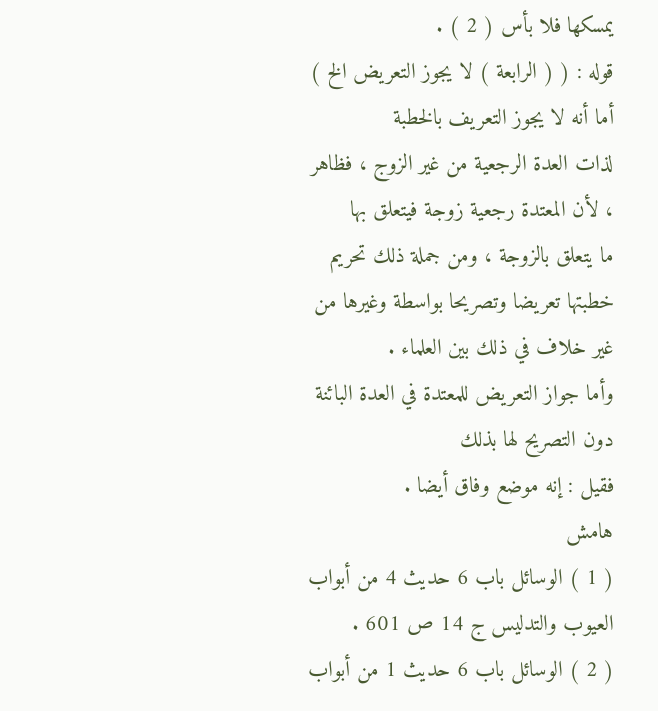يمسكها فلا بأس ( 2 ) .
قوله : ( ( الرابعة ) لا يجوز التعريض الخ ) أما أنه لا يجوز التعريف بالخطبة
لذات العدة الرجعية من غير الزوج ، فظاهر ، لأن المعتدة رجعية زوجة فيتعلق بها
ما يتعلق بالزوجة ، ومن جملة ذلك تحريم خطبتها تعريضا وتصريحا بواسطة وغيرها من
غير خلاف في ذلك بين العلماء .
وأما جواز التعريض للمعتدة في العدة البائنة دون التصريح لها بذلك
فقيل : إنه موضع وفاق أيضا .
هامش
( 1 ) الوسائل باب 6 حديث 4 من أبواب العيوب والتدليس ج 14 ص 601 .
( 2 ) الوسائل باب 6 حديث 1 من أبواب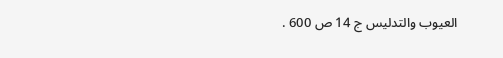العيوب والتدليس ج 14 ص 600 .